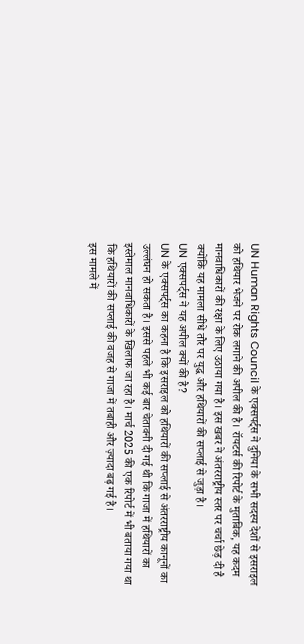UN Human Rights Council के एक्सपर्ट्स ने दुनिया के सभी सदस्य देशों से इसराइल को हथियार भेजने पर रोक लगाने की अपील की है। रॉयटर्स की रिपोर्ट के मुताबिक, यह कदम मानवाधिकारों की रक्षा के लिए उठाया गया है। इस खबर ने अंतरराष्ट्रीय स्तर पर चर्चा छेड़ दी है क्योंकि यह मामला सीधे तौर पर युद्ध और हथियारों की सप्लाई से जुड़ा है।
UN एक्सपर्ट्स ने यह अपील क्यों की है?
UN के एक्सपर्ट्स का कहना है कि इसराइल को हथियारों की सप्लाई से अंतरराष्ट्रीय कानूनों का उल्लंघन हो सकता है। इससे पहले भी कई बार चेतावनी दी गई थी कि गाजा में हथियारों का इस्तेमाल मानवाधिकारों के खिलाफ जा रहा है। मार्च 2025 की एक रिपोर्ट में भी बताया गया था कि हथियारों की सप्लाई की वजह से गाजा में तबाही और ज़्यादा बढ़ गई है।
इस मामले में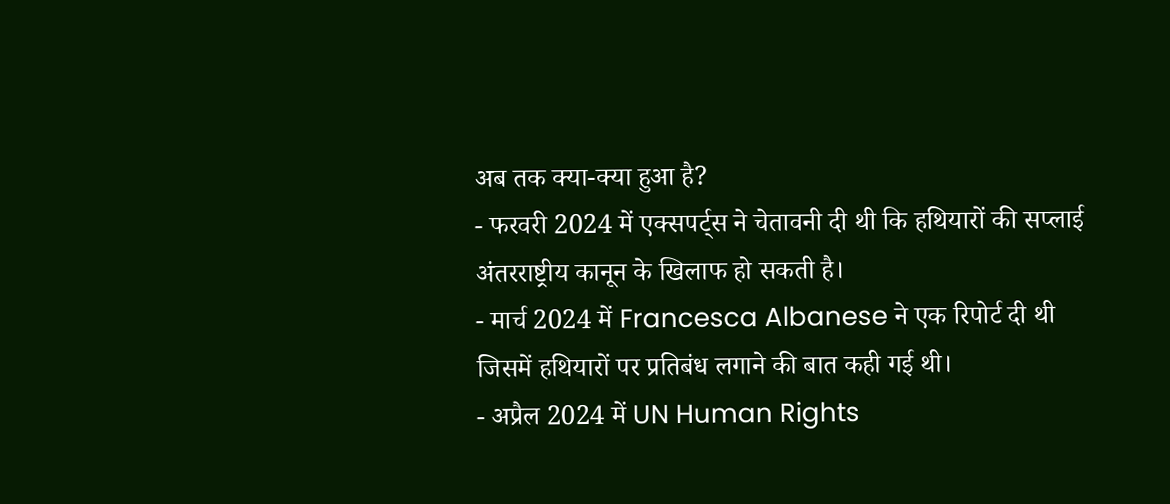अब तक क्या-क्या हुआ है?
- फरवरी 2024 में एक्सपर्ट्स ने चेतावनी दी थी कि हथियारों की सप्लाई अंतरराष्ट्रीय कानून के खिलाफ हो सकती है।
- मार्च 2024 में Francesca Albanese ने एक रिपोर्ट दी थी जिसमें हथियारों पर प्रतिबंध लगाने की बात कही गई थी।
- अप्रैल 2024 में UN Human Rights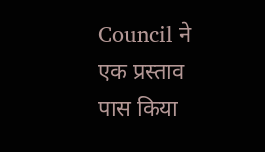Council ने एक प्रस्ताव पास किया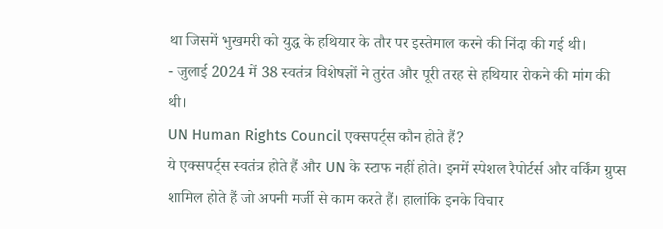था जिसमें भुखमरी को युद्ध के हथियार के तौर पर इस्तेमाल करने की निंदा की गई थी।
- जुलाई 2024 में 38 स्वतंत्र विशेषज्ञों ने तुरंत और पूरी तरह से हथियार रोकने की मांग की थी।
UN Human Rights Council एक्सपर्ट्स कौन होते हैं?
ये एक्सपर्ट्स स्वतंत्र होते हैं और UN के स्टाफ नहीं होते। इनमें स्पेशल रैपोर्टर्स और वर्किंग ग्रुप्स शामिल होते हैं जो अपनी मर्जी से काम करते हैं। हालांकि इनके विचार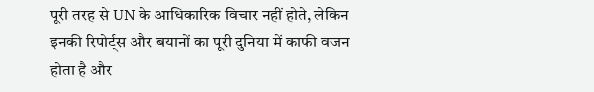पूरी तरह से UN के आधिकारिक विचार नहीं होते, लेकिन इनकी रिपोर्ट्स और बयानों का पूरी दुनिया में काफी वजन होता है और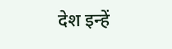देश इन्हें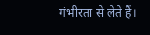गंभीरता से लेते हैं।